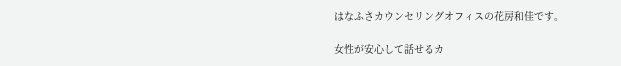はなふさカウンセリングオフィスの花房和佳です。

女性が安心して話せるカ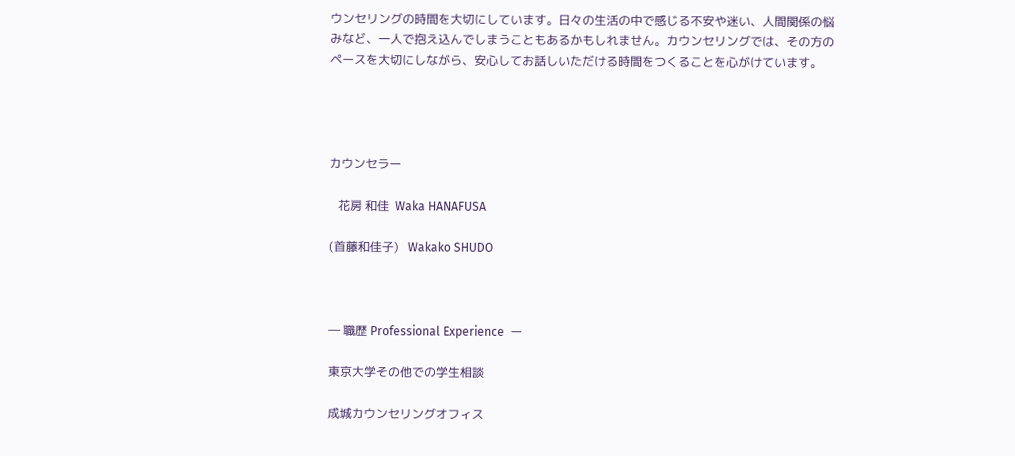ウンセリングの時間を大切にしています。日々の生活の中で感じる不安や迷い、人間関係の悩みなど、一人で抱え込んでしまうこともあるかもしれません。カウンセリングでは、その方のペースを大切にしながら、安心してお話しいただける時間をつくることを心がけています。




カウンセラー

   花房 和佳  Waka HANAFUSA

(首藤和佳子)   Wakako SHUDO



― 職歴 Professional Experience  ー

東京大学その他での学生相談

成城カウンセリングオフィス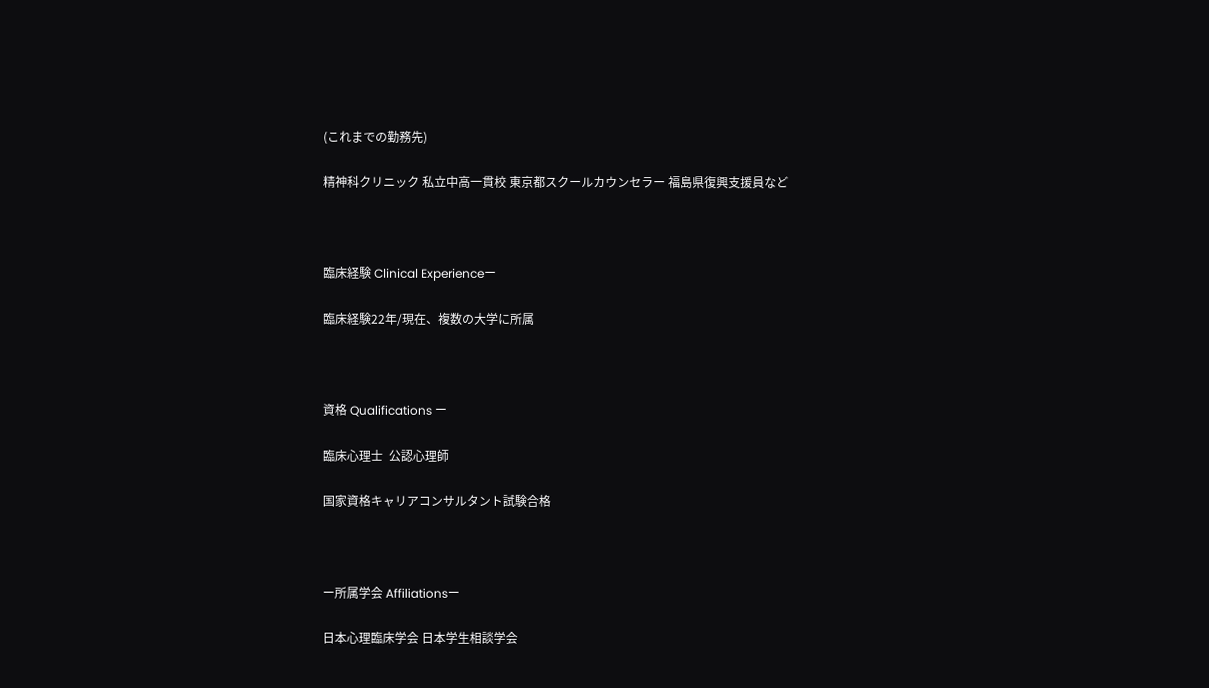(これまでの勤務先)

精神科クリニック 私立中高一貫校 東京都スクールカウンセラー 福島県復興支援員など



臨床経験 Clinical Experienceー

臨床経験22年/現在、複数の大学に所属



資格 Qualifications ー

臨床心理士  公認心理師

国家資格キャリアコンサルタント試験合格



ー所属学会 Affiliationsー

日本心理臨床学会 日本学生相談学会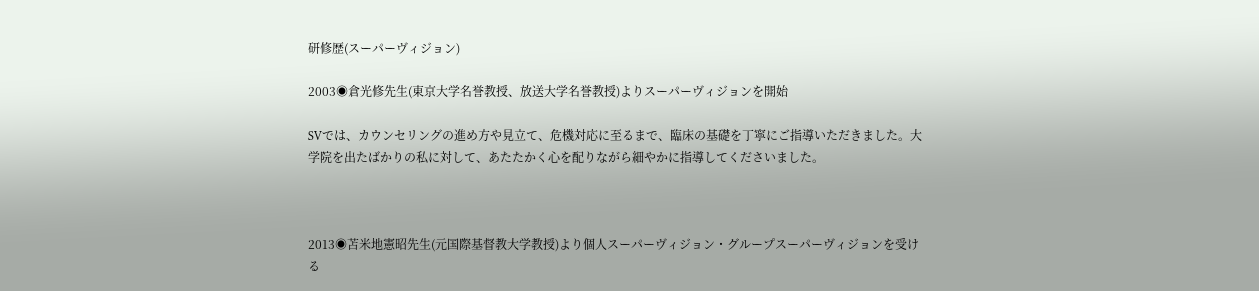研修歴(スーパーヴィジョン)

2003◉倉光修先生(東京大学名誉教授、放送大学名誉教授)よりスーパーヴィジョンを開始

SVでは、カウンセリングの進め方や見立て、危機対応に至るまで、臨床の基礎を丁寧にご指導いただきました。大学院を出たばかりの私に対して、あたたかく心を配りながら細やかに指導してくださいました。



2013◉苫米地憲昭先生(元国際基督教大学教授)より個人スーパーヴィジョン・グループスーパーヴィジョンを受ける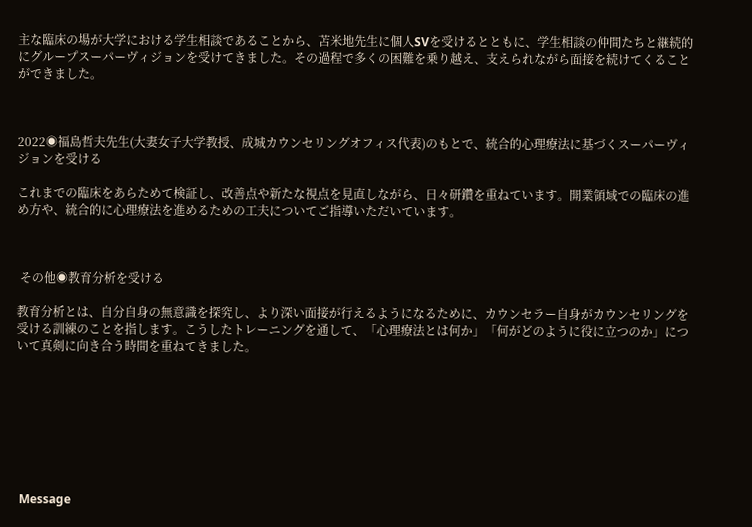主な臨床の場が大学における学生相談であることから、苫米地先生に個人SVを受けるとともに、学生相談の仲間たちと継続的にグループスーパーヴィジョンを受けてきました。その過程で多くの困難を乗り越え、支えられながら面接を続けてくることができました。



2022◉福島哲夫先生(大妻女子大学教授、成城カウンセリングオフィス代表)のもとで、統合的心理療法に基づくスーパーヴィジョンを受ける

これまでの臨床をあらためて検証し、改善点や新たな視点を見直しながら、日々研鑽を重ねています。開業領域での臨床の進め方や、統合的に心理療法を進めるための工夫についてご指導いただいています。



 その他◉教育分析を受ける

教育分析とは、自分自身の無意識を探究し、より深い面接が行えるようになるために、カウンセラー自身がカウンセリングを受ける訓練のことを指します。こうしたトレーニングを通して、「心理療法とは何か」「何がどのように役に立つのか」について真剣に向き合う時間を重ねてきました。








 Message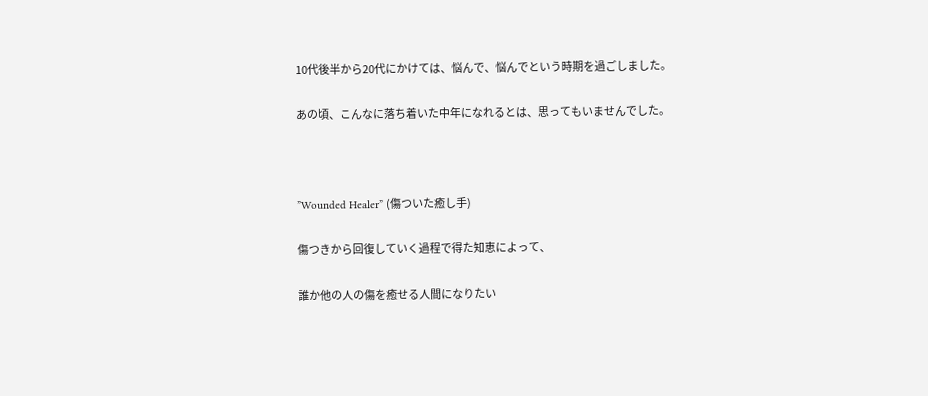10代後半から20代にかけては、悩んで、悩んでという時期を過ごしました。

あの頃、こんなに落ち着いた中年になれるとは、思ってもいませんでした。



”Wounded Healer” (傷ついた癒し手)

傷つきから回復していく過程で得た知恵によって、

誰か他の人の傷を癒せる人間になりたい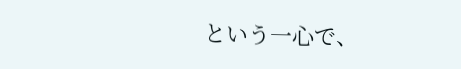という一心で、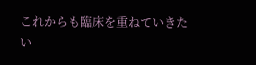これからも臨床を重ねていきたい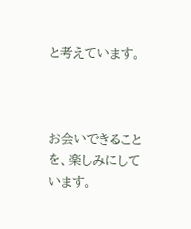と考えています。



お会いできることを、楽しみにしています。